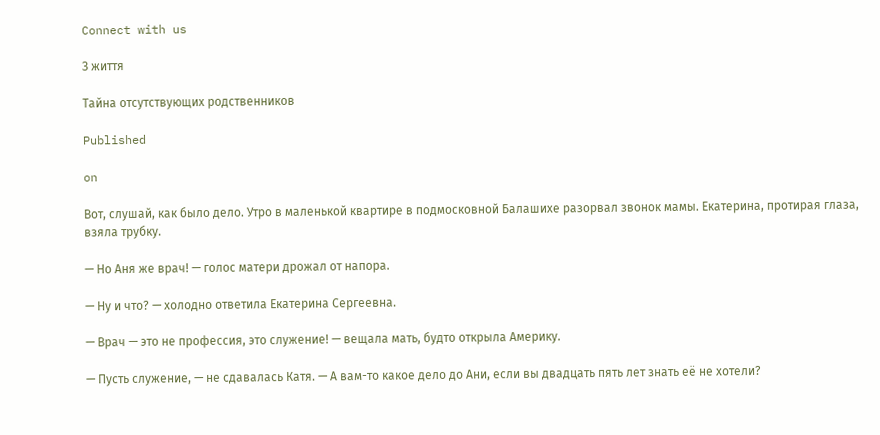Connect with us

З життя

Тайна отсутствующих родственников

Published

on

Вот, слушай, как было дело. Утро в маленькой квартире в подмосковной Балашихе разорвал звонок мамы. Екатерина, протирая глаза, взяла трубку.

— Но Аня же врач! — голос матери дрожал от напора.

— Ну и что? — холодно ответила Екатерина Сергеевна.

— Врач — это не профессия, это служение! — вещала мать, будто открыла Америку.

— Пусть служение, — не сдавалась Катя. — А вам-то какое дело до Ани, если вы двадцать пять лет знать её не хотели?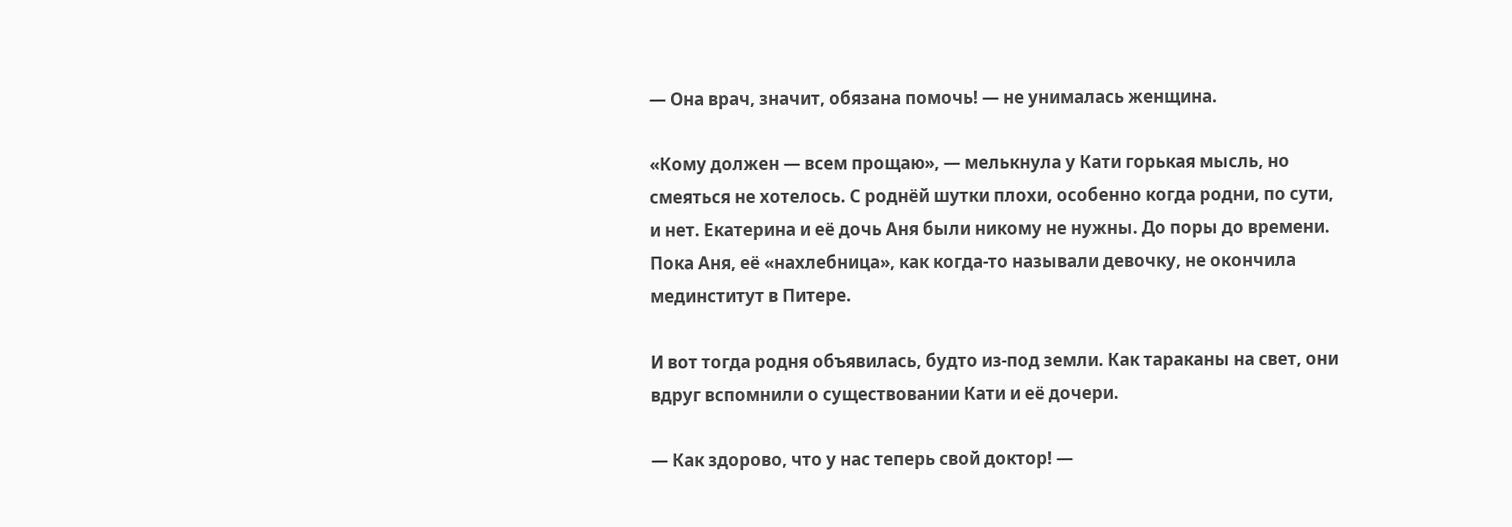— Она врач, значит, обязана помочь! — не унималась женщина.

«Кому должен — всем прощаю», — мелькнула у Кати горькая мысль, но смеяться не хотелось. С роднёй шутки плохи, особенно когда родни, по сути, и нет. Екатерина и её дочь Аня были никому не нужны. До поры до времени. Пока Аня, её «нахлебница», как когда-то называли девочку, не окончила мединститут в Питере.

И вот тогда родня объявилась, будто из-под земли. Как тараканы на свет, они вдруг вспомнили о существовании Кати и её дочери.

— Как здорово, что у нас теперь свой доктор! —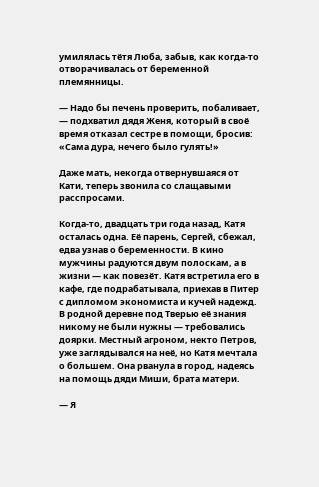умилялась тётя Люба, забыв, как когда-то отворачивалась от беременной племянницы.

— Надо бы печень проверить, побаливает, — подхватил дядя Женя, который в своё время отказал сестре в помощи, бросив: «Сама дура, нечего было гулять!»

Даже мать, некогда отвернувшаяся от Кати, теперь звонила со слащавыми расспросами.

Когда-то, двадцать три года назад, Катя осталась одна. Её парень, Сергей, сбежал, едва узнав о беременности. В кино мужчины радуются двум полоскам, а в жизни — как повезёт. Катя встретила его в кафе, где подрабатывала, приехав в Питер с дипломом экономиста и кучей надежд. В родной деревне под Тверью её знания никому не были нужны — требовались доярки. Местный агроном, некто Петров, уже заглядывался на неё, но Катя мечтала о большем. Она рванула в город, надеясь на помощь дяди Миши, брата матери.

— Я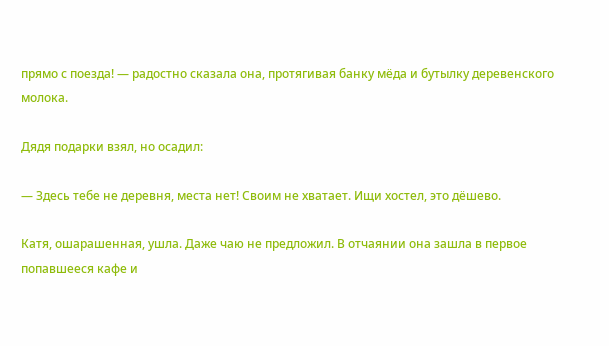прямо с поезда! — радостно сказала она, протягивая банку мёда и бутылку деревенского молока.

Дядя подарки взял, но осадил:

— Здесь тебе не деревня, места нет! Своим не хватает. Ищи хостел, это дёшево.

Катя, ошарашенная, ушла. Даже чаю не предложил. В отчаянии она зашла в первое попавшееся кафе и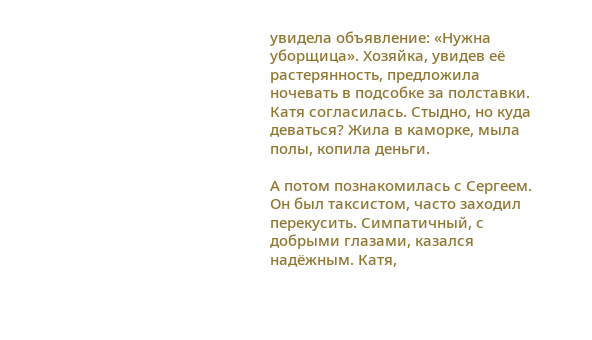увидела объявление: «Нужна уборщица». Хозяйка, увидев её растерянность, предложила ночевать в подсобке за полставки. Катя согласилась. Стыдно, но куда деваться? Жила в каморке, мыла полы, копила деньги.

А потом познакомилась с Сергеем. Он был таксистом, часто заходил перекусить. Симпатичный, с добрыми глазами, казался надёжным. Катя,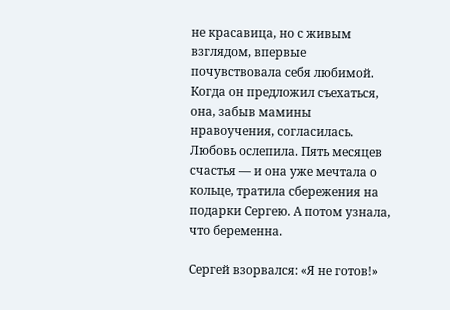не красавица, но с живым взглядом, впервые почувствовала себя любимой. Когда он предложил съехаться, она, забыв мамины нравоучения, согласилась. Любовь ослепила. Пять месяцев счастья — и она уже мечтала о кольце, тратила сбережения на подарки Сергею. А потом узнала, что беременна.

Сергей взорвался: «Я не готов!»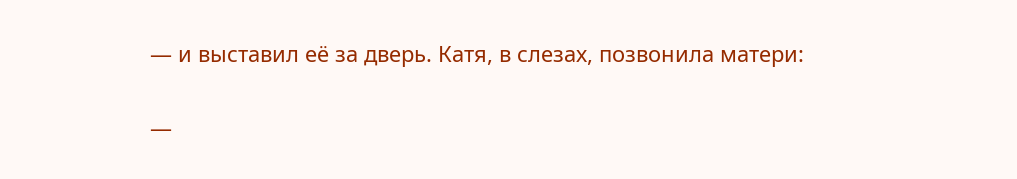— и выставил её за дверь. Катя, в слезах, позвонила матери:

—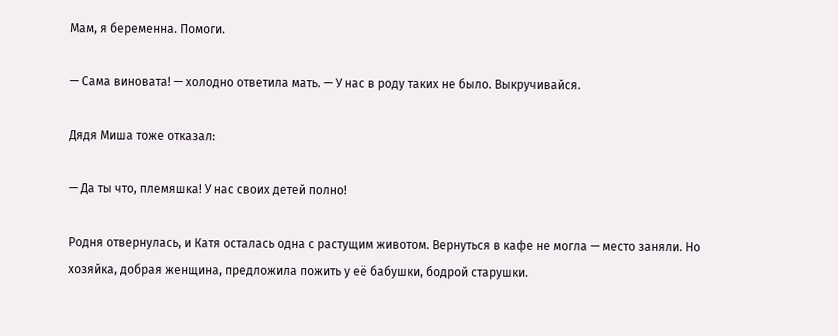Мам, я беременна. Помоги.

— Сама виновата! — холодно ответила мать. — У нас в роду таких не было. Выкручивайся.

Дядя Миша тоже отказал:

— Да ты что, племяшка! У нас своих детей полно!

Родня отвернулась, и Катя осталась одна с растущим животом. Вернуться в кафе не могла — место заняли. Но хозяйка, добрая женщина, предложила пожить у её бабушки, бодрой старушки.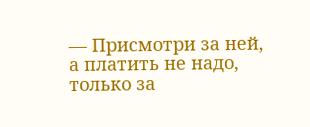— Присмотри за ней, а платить не надо, только за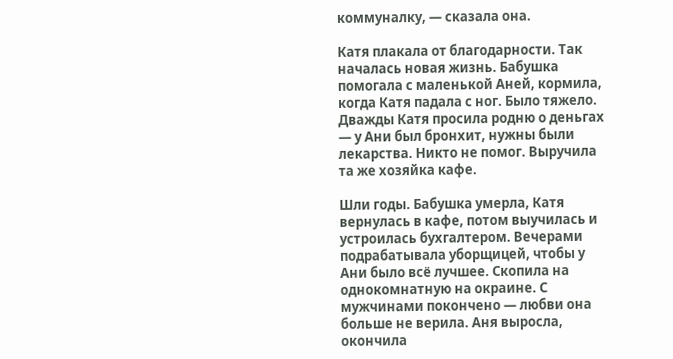коммуналку, — сказала она.

Катя плакала от благодарности. Так началась новая жизнь. Бабушка помогала с маленькой Аней, кормила, когда Катя падала с ног. Было тяжело. Дважды Катя просила родню о деньгах — у Ани был бронхит, нужны были лекарства. Никто не помог. Выручила та же хозяйка кафе.

Шли годы. Бабушка умерла, Катя вернулась в кафе, потом выучилась и устроилась бухгалтером. Вечерами подрабатывала уборщицей, чтобы у Ани было всё лучшее. Скопила на однокомнатную на окраине. С мужчинами покончено — любви она больше не верила. Аня выросла, окончила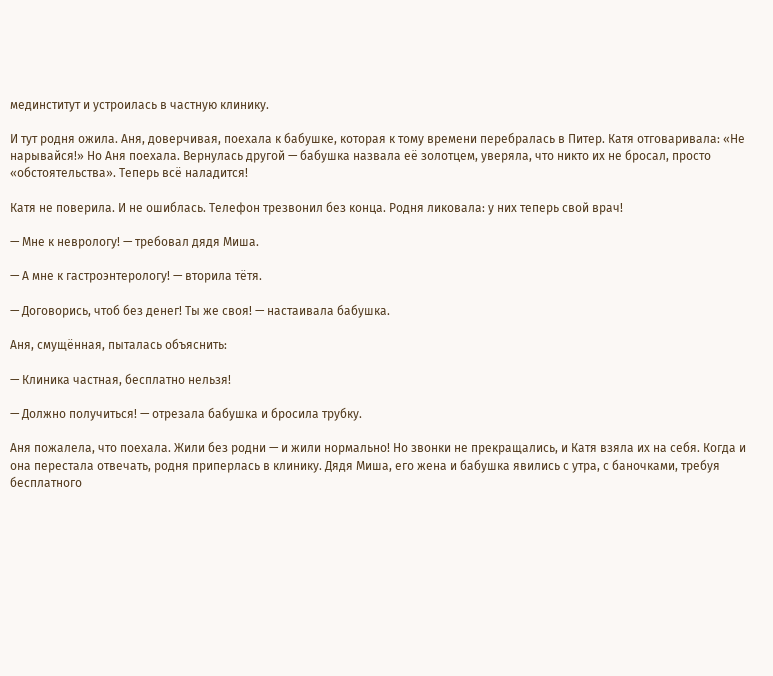мединститут и устроилась в частную клинику.

И тут родня ожила. Аня, доверчивая, поехала к бабушке, которая к тому времени перебралась в Питер. Катя отговаривала: «Не нарывайся!» Но Аня поехала. Вернулась другой — бабушка назвала её золотцем, уверяла, что никто их не бросал, просто «обстоятельства». Теперь всё наладится!

Катя не поверила. И не ошиблась. Телефон трезвонил без конца. Родня ликовала: у них теперь свой врач!

— Мне к неврологу! — требовал дядя Миша.

— А мне к гастроэнтерологу! — вторила тётя.

— Договорись, чтоб без денег! Ты же своя! — настаивала бабушка.

Аня, смущённая, пыталась объяснить:

— Клиника частная, бесплатно нельзя!

— Должно получиться! — отрезала бабушка и бросила трубку.

Аня пожалела, что поехала. Жили без родни — и жили нормально! Но звонки не прекращались, и Катя взяла их на себя. Когда и она перестала отвечать, родня приперлась в клинику. Дядя Миша, его жена и бабушка явились с утра, с баночками, требуя бесплатного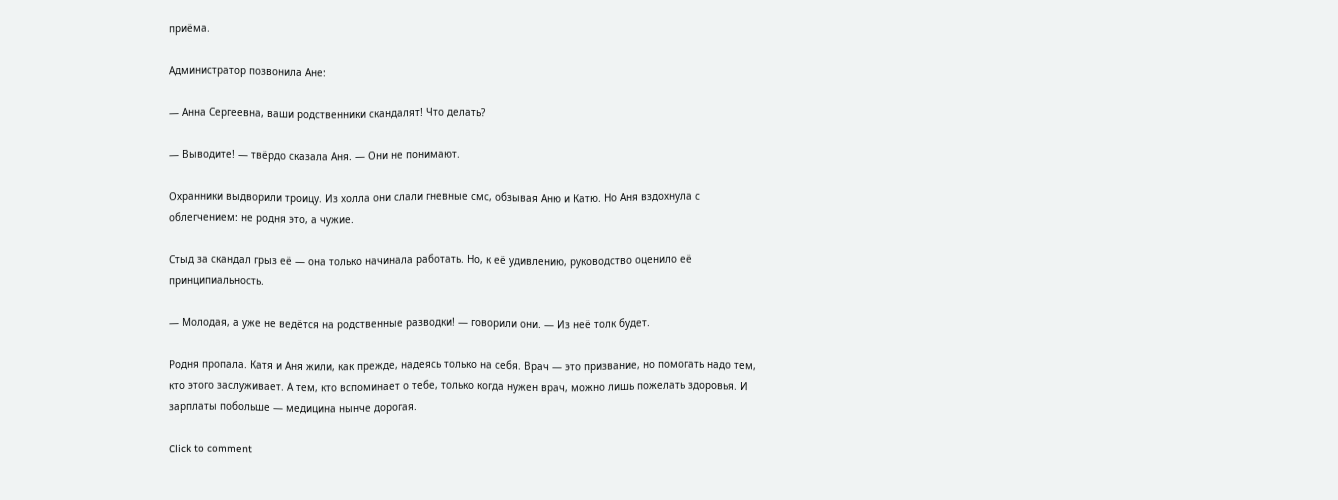приёма.

Администратор позвонила Ане:

— Анна Сергеевна, ваши родственники скандалят! Что делать?

— Выводите! — твёрдо сказала Аня. — Они не понимают.

Охранники выдворили троицу. Из холла они слали гневные смс, обзывая Аню и Катю. Но Аня вздохнула с облегчением: не родня это, а чужие.

Стыд за скандал грыз её — она только начинала работать. Но, к её удивлению, руководство оценило её принципиальность.

— Молодая, а уже не ведётся на родственные разводки! — говорили они. — Из неё толк будет.

Родня пропала. Катя и Аня жили, как прежде, надеясь только на себя. Врач — это призвание, но помогать надо тем, кто этого заслуживает. А тем, кто вспоминает о тебе, только когда нужен врач, можно лишь пожелать здоровья. И зарплаты побольше — медицина нынче дорогая.

Click to comment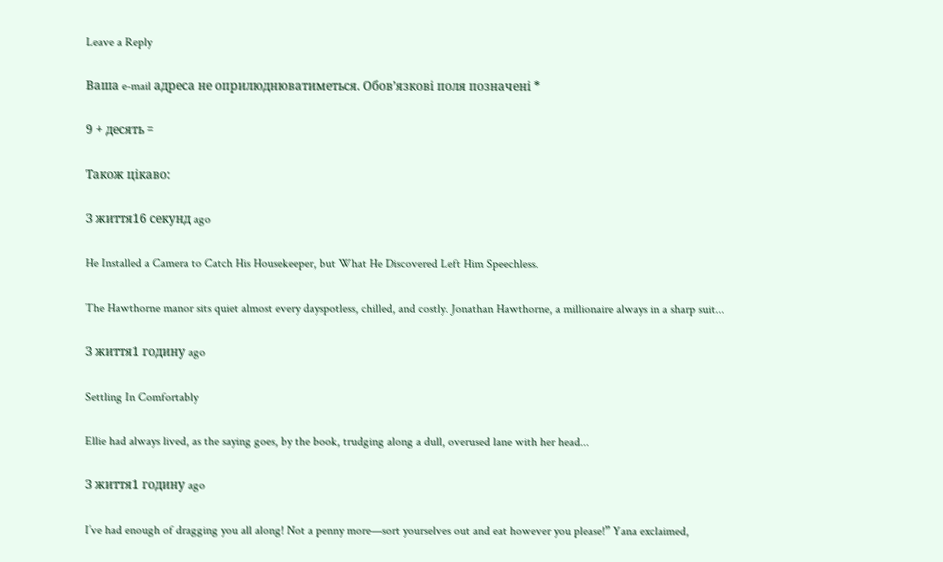Leave a Reply

Ваша e-mail адреса не оприлюднюватиметься. Обов’язкові поля позначені *

9 + десять =

Також цікаво:

З життя16 секунд ago

He Installed a Camera to Catch His Housekeeper, but What He Discovered Left Him Speechless.

The Hawthorne manor sits quiet almost every dayspotless, chilled, and costly. Jonathan Hawthorne, a millionaire always in a sharp suit...

З життя1 годину ago

Settling In Comfortably

Ellie had always lived, as the saying goes, by the book, trudging along a dull, overused lane with her head...

З життя1 годину ago

I’ve had enough of dragging you all along! Not a penny more—sort yourselves out and eat however you please!” Yana exclaimed,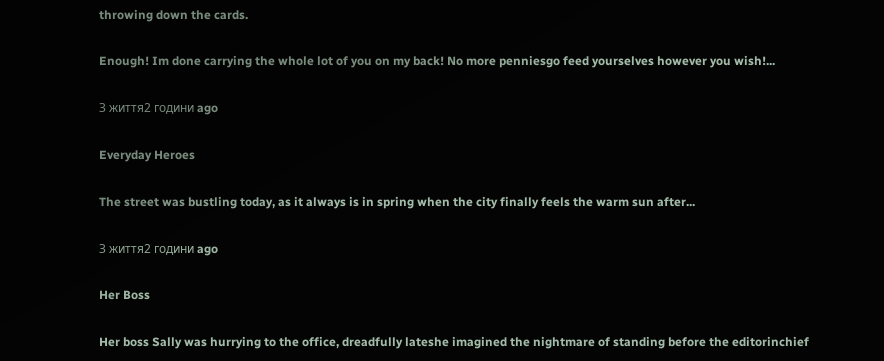throwing down the cards.

Enough! Im done carrying the whole lot of you on my back! No more penniesgo feed yourselves however you wish!...

З життя2 години ago

Everyday Heroes

The street was bustling today, as it always is in spring when the city finally feels the warm sun after...

З життя2 години ago

Her Boss

Her boss Sally was hurrying to the office, dreadfully lateshe imagined the nightmare of standing before the editorinchief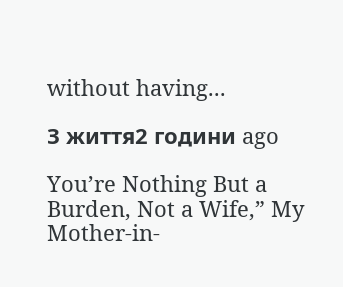without having...

З життя2 години ago

You’re Nothing But a Burden, Not a Wife,” My Mother-in-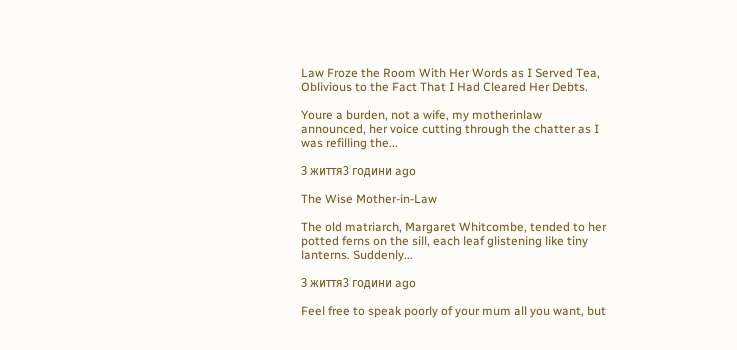Law Froze the Room With Her Words as I Served Tea, Oblivious to the Fact That I Had Cleared Her Debts.

Youre a burden, not a wife, my motherinlaw announced, her voice cutting through the chatter as I was refilling the...

З життя3 години ago

The Wise Mother-in-Law

The old matriarch, Margaret Whitcombe, tended to her potted ferns on the sill, each leaf glistening like tiny lanterns. Suddenly...

З життя3 години ago

Feel free to speak poorly of your mum all you want, but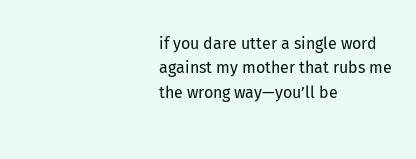if you dare utter a single word against my mother that rubs me the wrong way—you’ll be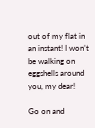out of my flat in an instant! I won’t be walking on eggshells around you, my dear!

Go on and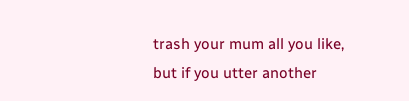trash your mum all you like, but if you utter another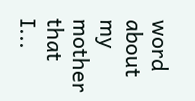word about my mother that I...